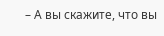– А вы скажите, что вы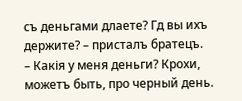съ деньгами длаете? Гд вы ихъ держите? – присталъ братецъ.
– Какія у меня деньги? Крохи, можетъ быть, про черный день.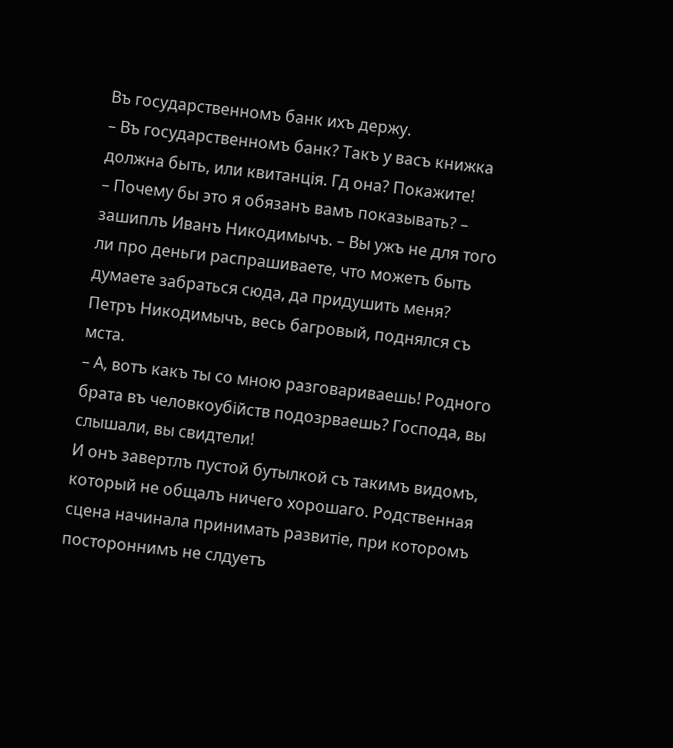Въ государственномъ банк ихъ держу.
– Въ государственномъ банк? Такъ у васъ книжка должна быть, или квитанція. Гд она? Покажите!
– Почему бы это я обязанъ вамъ показывать? – зашиплъ Иванъ Никодимычъ. – Вы ужъ не для того ли про деньги распрашиваете, что можетъ быть думаете забраться сюда, да придушить меня?
Петръ Никодимычъ, весь багровый, поднялся съ мста.
– А, вотъ какъ ты со мною разговариваешь! Родного брата въ человкоубійств подозрваешь? Господа, вы слышали, вы свидтели!
И онъ завертлъ пустой бутылкой съ такимъ видомъ, который не общалъ ничего хорошаго. Родственная сцена начинала принимать развитіе, при которомъ постороннимъ не слдуетъ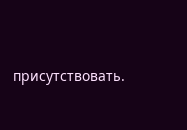присутствовать.